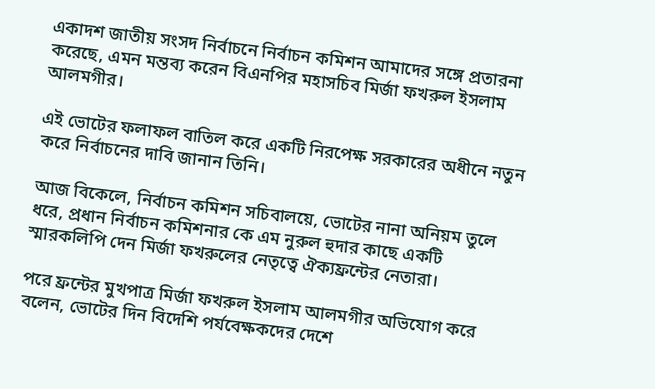একাদশ জাতীয় সংসদ নির্বাচনে নির্বাচন কমিশন আমাদের সঙ্গে প্রতারনা করেছে, এমন মন্তব্য করেন বিএনপির মহাসচিব মির্জা ফখরুল ইসলাম আলমগীর।

এই ভোটের ফলাফল বাতিল করে একটি নিরপেক্ষ সরকারের অধীনে নতুন করে নির্বাচনের দাবি জানান তিনি।

আজ বিকেলে, নির্বাচন কমিশন সচিবালয়ে, ভোটের নানা অনিয়ম তুলে ধরে, প্রধান নির্বাচন কমিশনার কে এম নুরুল হুদার কাছে একটি স্মারকলিপি দেন মির্জা ফখরুলের নেতৃত্বে ঐক্যফ্রন্টের নেতারা।

পরে ফ্রন্টের মুখপাত্র মির্জা ফখরুল ইসলাম আলমগীর অভিযোগ করে বলেন, ভোটের দিন বিদেশি পর্যবেক্ষকদের দেশে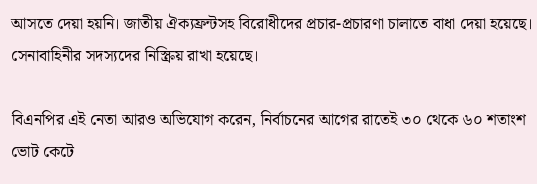আসতে দেয়া হয়নি। জাতীয় ঐক্যফ্রন্টসহ বিরোধীদের প্রচার-প্রচারণা চালাতে বাধা দেয়া হয়েছে। সেনাবাহিনীর সদস্যদের নিস্ক্রিয় রাখা হয়েছে।

বিএনপির এই নেতা আরও অভিযোগ করেন, নির্বাচনের আগের রাতেই ৩০ থেকে ৬০ শতাংশ ভোট কেটে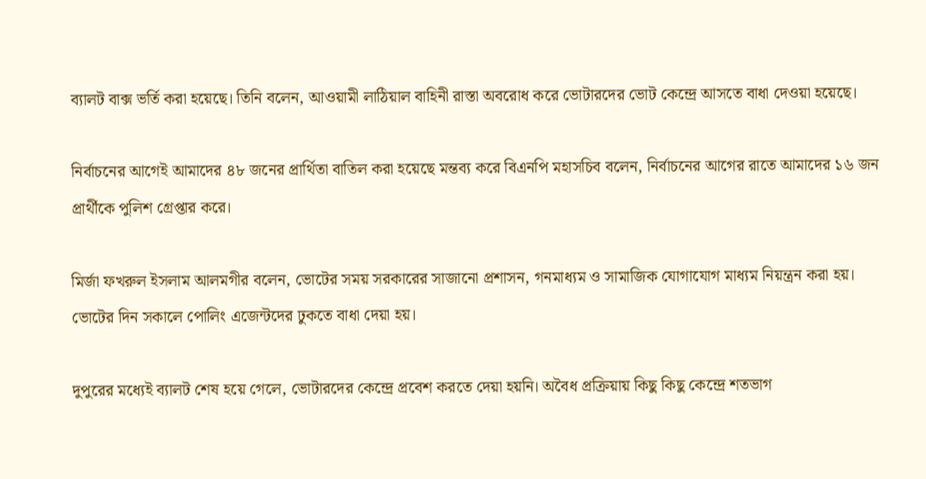ব্যালট বাক্স ভর্তি করা হয়েছে। তিনি বলেন, আওয়ামী লাঠিয়াল বাহিনী রাস্তা অবরোধ করে ভোটারদের ভোট কেন্দ্রে আসতে বাধা দেওয়া হয়েছে।

নির্বাচনের আগেই আমাদের ৪৮ জনের প্রার্থিতা বাতিল করা হয়েছে মন্তব্য করে বিএনপি মহাসচিব বলেন, নির্বাচনের আগের রাতে আমাদের ১৬ জন প্রার্থীকে পুলিশ গ্রেপ্তার করে।

মির্জা ফখরুল ইসলাম আলমগীর বলেন, ভোটের সময় সরকারের সাজানো প্রশাসন, গনমাধ্যম ও সামাজিক যোগাযোগ মাধ্যম নিয়ন্ত্রন করা হয়। ভোটের দিন সকালে পোলিং এজেন্টদের ঢুকতে বাধা দেয়া হয়।

দুপুরের মধ্যেই ব্যালট শেষ হয়ে গেলে, ভোটারদের কেন্দ্রে প্রবেশ করতে দেয়া হয়নি। অবৈধ প্রক্রিয়ায় কিছু কিছু কেন্দ্রে শতভাগ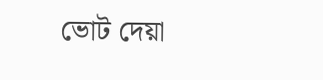ভোট দেয়া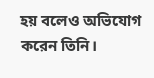হয় বলেও অভিযোগ করেন তিনি।